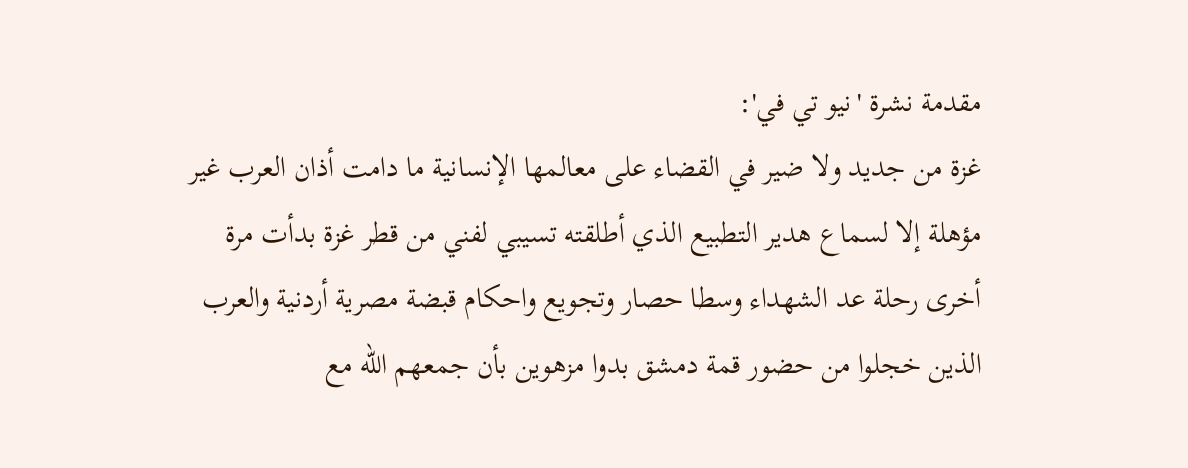مقدمة نشرة 'نيو تي في':
غزة من جديد ولا ضير في القضاء على معالمها الإنسانية ما دامت أذان العرب غير مؤهلة إلا لسماع هدير التطبيع الذي أطلقته تسيبي لفني من قطر غزة بدأت مرة أخرى رحلة عد الشهداء وسطا حصار وتجويع واحكام قبضة مصرية أردنية والعرب الذين خجلوا من حضور قمة دمشق بدوا مزهوين بأن جمعهم الله مع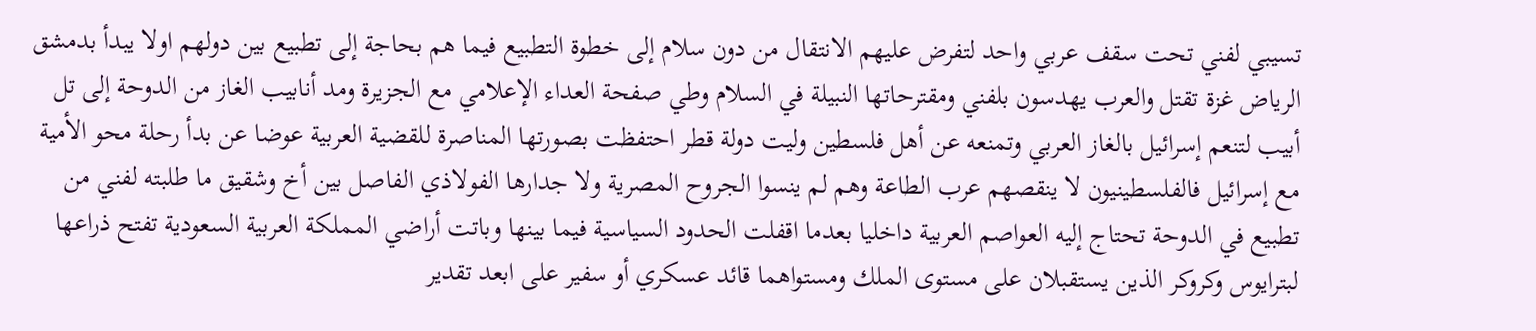تسيبي لفني تحت سقف عربي واحد لتفرض عليهم الانتقال من دون سلام إلى خطوة التطبيع فيما هم بحاجة إلى تطبيع بين دولهم اولا يبدأ بدمشق الرياض غزة تقتل والعرب يهدسون بلفني ومقترحاتها النبيلة في السلام وطي صفحة العداء الإعلامي مع الجزيرة ومد أنابيب الغاز من الدوحة إلى تل أبيب لتنعم إسرائيل بالغاز العربي وتمنعه عن أهل فلسطين وليت دولة قطر احتفظت بصورتها المناصرة للقضية العربية عوضا عن بدأ رحلة محو الأمية مع إسرائيل فالفلسطينيون لا ينقصهم عرب الطاعة وهم لم ينسوا الجروح المصرية ولا جدارها الفولاذي الفاصل بين أخ وشقيق ما طلبته لفني من تطبيع في الدوحة تحتاج إليه العواصم العربية داخليا بعدما اقفلت الحدود السياسية فيما بينها وباتت أراضي المملكة العربية السعودية تفتح ذراعها لبترايوس وكروكر الذين يستقبلان على مستوى الملك ومستواهما قائد عسكري أو سفير على ابعد تقدير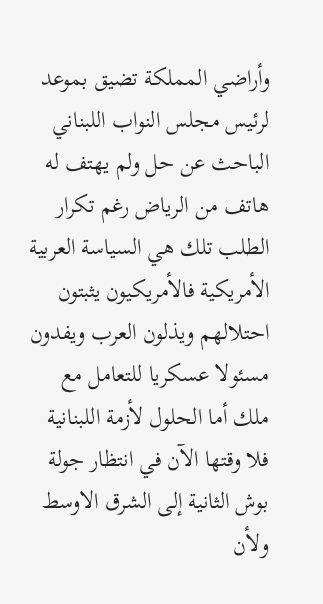وأراضي المملكة تضيق بموعد لرئيس مجلس النواب اللبناني الباحث عن حل ولم يهتف له هاتف من الرياض رغم تكرار الطلب تلك هي السياسة العربية الأمريكية فالأمريكيون يثبتون احتلالهم ويذلون العرب ويفدون مسئولا عسكريا للتعامل مع ملك أما الحلول لأزمة اللبنانية فلا وقتها الآن في انتظار جولة بوش الثانية إلى الشرق الاوسط ولأن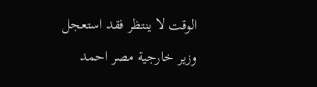الوقت لا ينتظر فقد استعجل وزير خارجية مصر احمد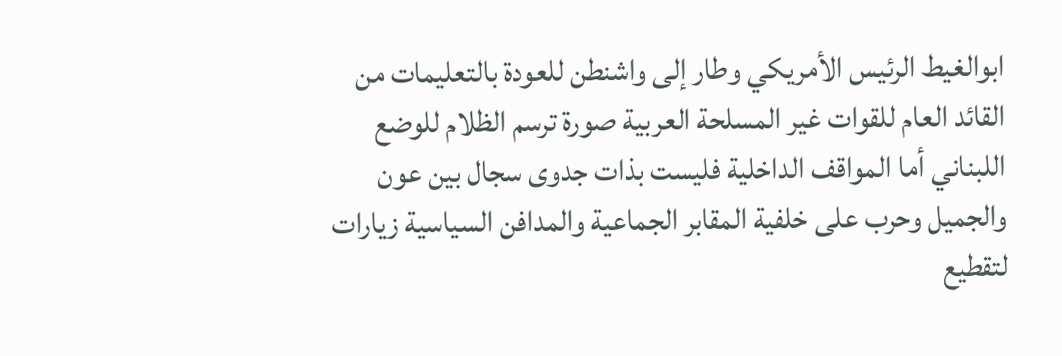ابوالغيط الرئيس الأمريكي وطار إلى واشنطن للعودة بالتعليمات من القائد العام للقوات غير المسلحة العربية صورة ترسم الظلام للوضع اللبناني أما المواقف الداخلية فليست بذات جدوى سجال بين عون والجميل وحرب على خلفية المقابر الجماعية والمدافن السياسية زيارات لتقطيع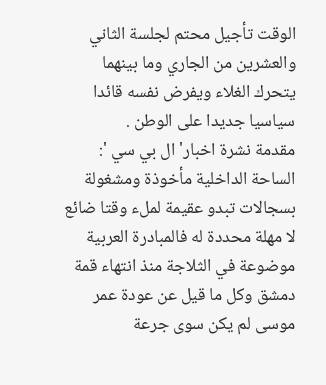الوقت تأجيل محتم لجلسة الثاني والعشرين من الجاري وما بينهما يتحرك الغلاء ويفرض نفسه قائدا سياسيا جديدا على الوطن .
مقدمة نشرة اخبار' ال بي سي ':
الساحة الداخلية مأخوذة ومشغولة بسجالات تبدو عقيمة لملء وقتا ضائع لا مهلة محددة له فالمبادرة العربية موضوعة في الثلاجة منذ انتهاء قمة دمشق وكل ما قيل عن عودة عمر موسى لم يكن سوى جرعة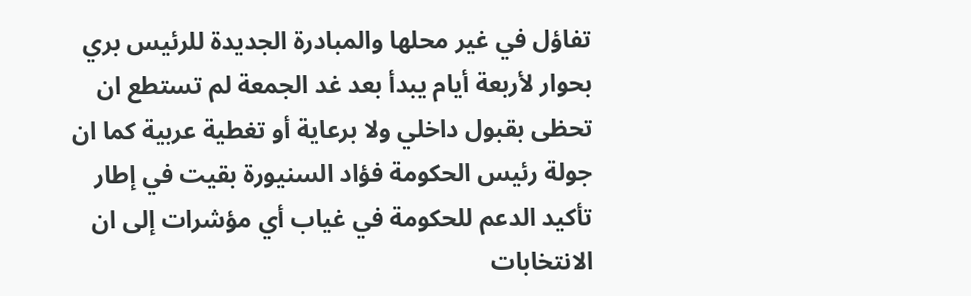تفاؤل في غير محلها والمبادرة الجديدة للرئيس بري بحوار لأربعة أيام يبدأ بعد غد الجمعة لم تستطع ان تحظى بقبول داخلي ولا برعاية أو تغطية عربية كما ان جولة رئيس الحكومة فؤاد السنيورة بقيت في إطار تأكيد الدعم للحكومة في غياب أي مؤشرات إلى ان الانتخابات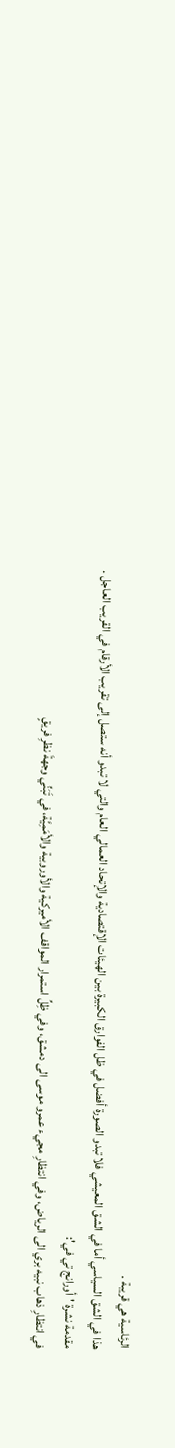الرئاسية هي قريبة .
هذا في الشق السياسي أما في الشق المعيشي فلا تبدو الصورة أفضل في ظل الفوارق الكبيرة بين الهيئات الإقتصادية والإتحاد العمالي العام والتي لا تبدو أنه ستصل إلى تقريب الأرقام في القريب العاجل .
مقدمة نشرة 'أورانج تي في':
في انتظارِ ذهاب نبيه بري الى الرياض، وفي انتظارِ مجيء عمرو موسى الى دمشق، وفي ظِلِّ استمرار المواقف الأميركية والأوروبية والأمَمِيَّة، في تَبَنِّي وجهةَ نظرِ فريقٍ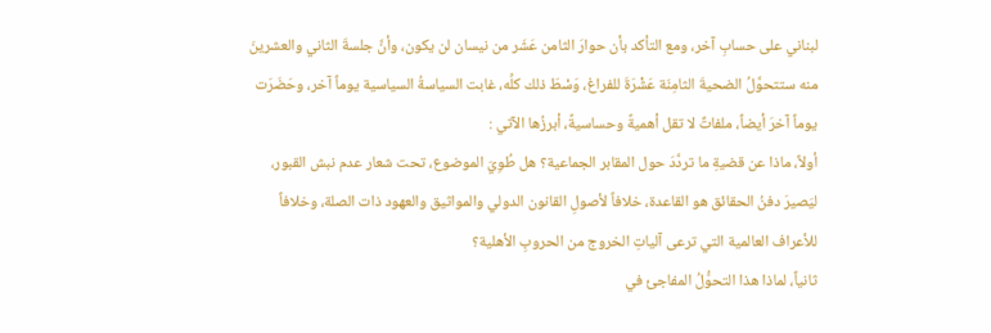لبناني على حسابِ آخر، ومع التأكد بأن حوارَ الثامن عَشَر من نيسان لن يكون، وأنَّ جلسةَ الثاني والعشرينَ منه ستتحوَّلُ الضحيةَ الثامِنَة عَشْرَةَ للفراغ، وَسْطَ ذلك كلِّه، غابت السياسةُ السياسية يوماً آخر، وحَضَرَت يوماً آخرَ أيضاً، ملفاتٌ لا تقل أهميةً وحساسيةً، أبرزُها الآتي :
أولاً، ماذا عن قضيةِ ما تردَّدَ حول المقابر الجماعية؟ هل طُوِيَ الموضوع، تحت شعار عدم نبش القبور، ليَصيرَ دفنُ الحقائق هو القاعدة، خلافاً لأصولِ القانون الدولي والمواثيق والعهود ذات الصلة، وخلافاً للأعراف العالمية التي ترعى آلياتِ الخروج من الحروبِ الأهلية؟
ثانياً، لماذا هذا التحوُّلُ المفاجئ في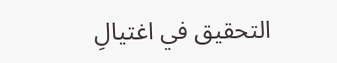التحقيق في اغتيالِ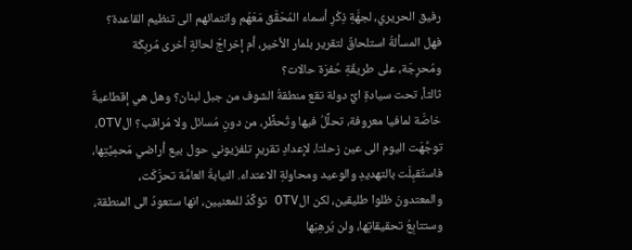رفيق الحريري، لجهَّةِ ذِكْرِ أسماء المُحَقَّق مَعَهُم وانتمائهم الى تنظيم القاعدة؟ فهل المسألةُ استلحاقٌ لتقرير بلمار الأخير، أم إخراجٌ لحالةٍ أخرى مُربِكَة ومُحرِجَة، على طريقَةِ حُفرَة حالات؟
ثالثاً، تحت سيادةِ ايِّ دولة تقع منطقةُ الشوف من جبل لبنان؟ وهل هي إقطاعيةٌ خاصَّة لمافيا معروفة، تحلِّلُ فيها وتُحظِّر، من دونِ مُسائل ولا مُراقب؟ الOTV، توجَّهَت اليوم الى عين زحلتا، لإعدادِ تقريرٍ تلفزيوني حول بيع أراضي مَحمِيَّتِها، فاستُقبِلَت بالتهديدِ والوعيد ومحاولةِ الاعتداء. النيابةُ العامَّة تحرَّكَت، والمعتدونَ ظلوا طليقين، لكن الOTV تؤكِّدُ للمعنيين، انها ستعودُ الى المنطقة، وستتابِعُ تحقيقاتِها، ولن يُرهِبَها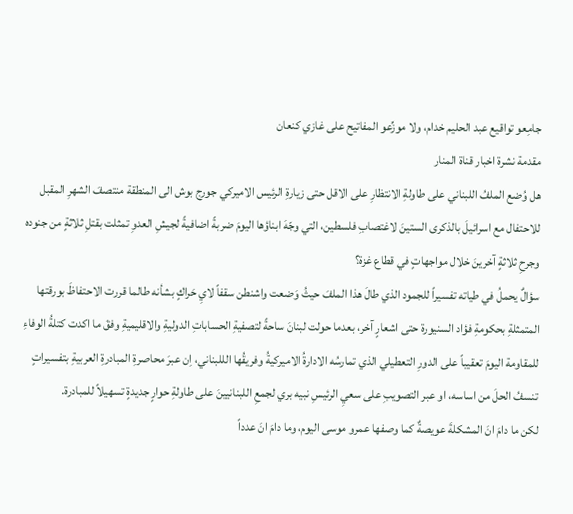جامِعو تواقيع عبد الحليم خدام، ولا موزِّعو المفاتيح على غازي كنعان
مقدمة نشرة اخبار قناة المنار
هل وُضع الملفُ اللبناني على طاولةِ الانتظارِ على الاقل حتى زيارةِ الرئيس الاميركي جورج بوش الى المنطقة منتصفَ الشهرِ المقبل للاحتفال مع اسرائيلَ بالذكرى الستينَ لاغتصابِ فلسطين، التي وجّهَ ابناؤها اليومَ ضربةً اضافيةً لجيشِ العدوِ تمثلت بقتلِ ثلاثةٍ من جنوده وجرحِ ثلاثةٍ آخرينَ خلال مواجهاتٍ في قطاع غزة؟
سؤالٌ يحملُ في طياته تفسيراً للجمود الذي طالَ هذا الملفَ حيثُ وَضعت واشنطن سقفاً لايِ حَراكٍ بشأنه طالما قررت الاحتفاظَ بورقتها المتمثلةِ بحكومةِ فؤاد السنيورة حتى اشعارٍ آخر، بعدما حولت لبنانَ ساحةً لتصفيةِ الحساباتِ الدوليةِ والاقليميةِ وفقَ ما اكدت كتلةُ الوفاءِ للمقاومة اليومَ تعقيباً على الدورِ التعطيلي الذي تمارسُه الادارةُ الاميركيةُ وفريقُها الللبناني، اِن عبرَ محاصرةِ المبادرةِ العربيةِ بتفسيراتٍ تنسفُ الحلَ من اساسه، او عبر التصويبِ على سعيِ الرئيسِ نبيه بري لجمعِ اللبنانيينَ على طاولةِ حوارٍ جديدةٍ تسهيلاً للمبادرة.
لكن ما دامَ انَ المشكلةَ عويصةٌ كما وصفها عمرو موسى اليوم، وما دامَ انَ عدداً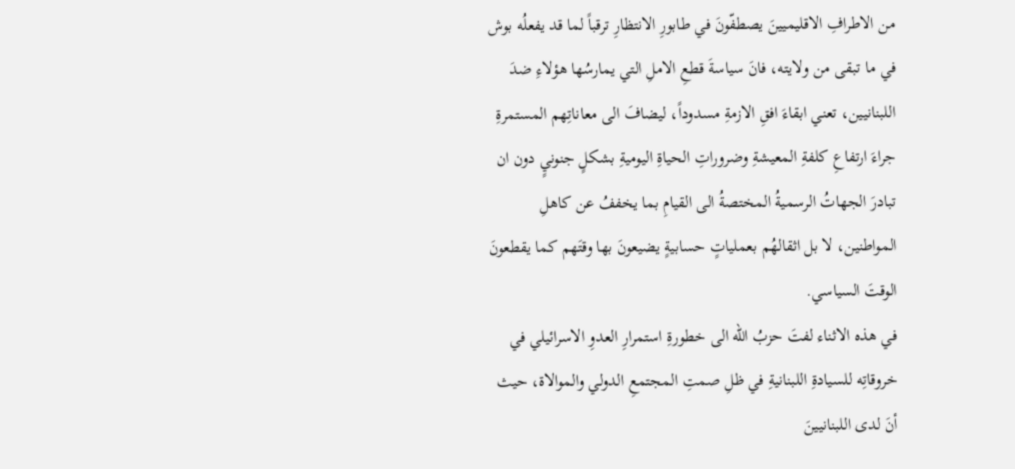من الاطرافِ الاقليميينَ يصطفّونَ في طابورِ الانتظارِ ترقباً لما قد يفعلُه بوش في ما تبقى من ولايته، فانَ سياسةَ قطعِ الاملِ التي يمارسُها هؤلاءِ ضدَ اللبنانيين، تعني ابقاءَ افقِ الازمةِ مسدوداً، ليضافَ الى معاناتِهم المستمرةِ جراءَ ارتفاعِ كلفةِ المعيشةِ وضروراتِ الحياةِ اليوميةِ بشكلٍ جنونيٍ دون ان تبادرَ الجهاتُ الرسميةُ المختصةُ الى القيامِ بما يخففُ عن كاهلِ المواطنين، لا بل اثقالهُم بعملياتٍ حسابيةٍ يضيعونَ بها وقتَهم كما يقطعونَ الوقتَ السياسي.
في هذه الاثناء لفتَ حزبُ الله الى خطورةِ استمرارِ العدوِ الاسرائيلي في خروقاتِه للسيادةِ اللبنانيةِ في ظلِ صمتِ المجتمعِ الدولي والموالاة، حيث أنَ لدى اللبنانيينَ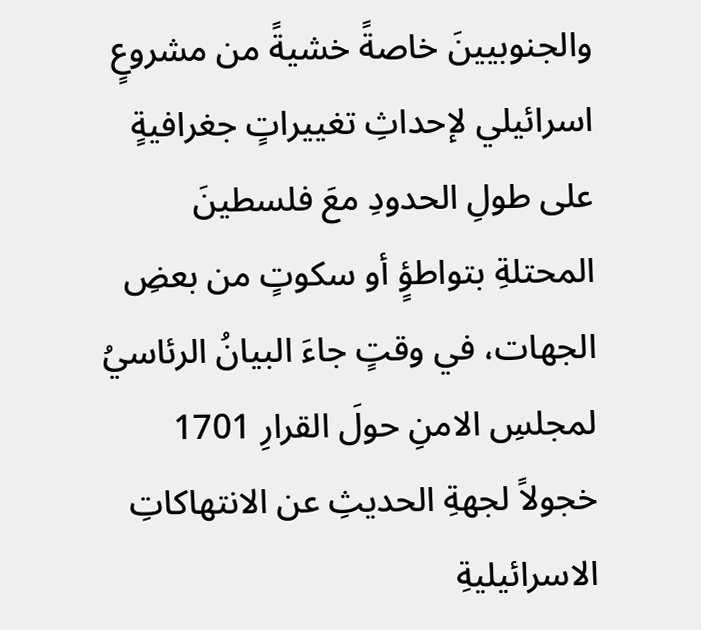والجنوبيينَ خاصةً خشيةً من مشروعٍ اسرائيلي لإحداثِ تغييراتٍ جغرافيةٍ على طولِ الحدودِ معَ فلسطينَ المحتلةِ بتواطؤٍ أو سكوتٍ من بعضِ الجهات، في وقتٍ جاءَ البيانُ الرئاسيُ لمجلسِ الامنِ حولَ القرارِ 1701 خجولاً لجهةِ الحديثِ عن الانتهاكاتِ الاسرائيليةِ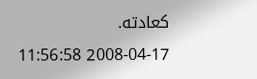كعادته.
2008-04-17 11:56:58